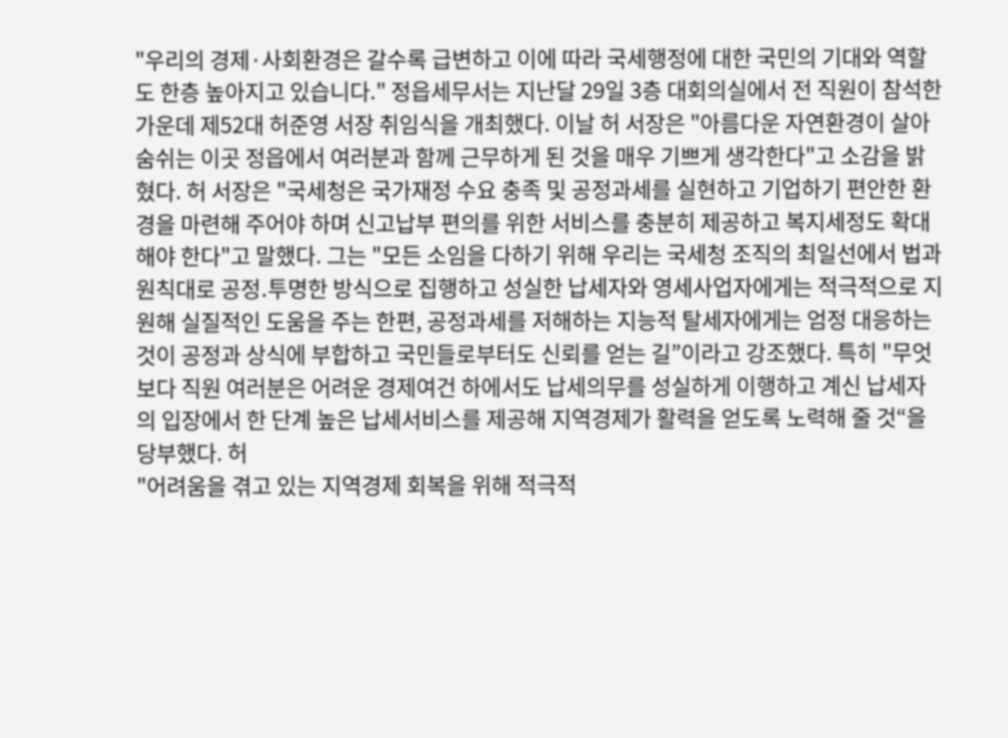"우리의 경제·사회환경은 갈수록 급변하고 이에 따라 국세행정에 대한 국민의 기대와 역할도 한층 높아지고 있습니다." 정읍세무서는 지난달 29일 3층 대회의실에서 전 직원이 참석한 가운데 제52대 허준영 서장 취임식을 개최했다. 이날 허 서장은 "아름다운 자연환경이 살아 숨쉬는 이곳 정읍에서 여러분과 함께 근무하게 된 것을 매우 기쁘게 생각한다"고 소감을 밝혔다. 허 서장은 "국세청은 국가재정 수요 충족 및 공정과세를 실현하고 기업하기 편안한 환경을 마련해 주어야 하며 신고납부 편의를 위한 서비스를 충분히 제공하고 복지세정도 확대해야 한다"고 말했다. 그는 "모든 소임을 다하기 위해 우리는 국세청 조직의 최일선에서 법과 원칙대로 공정․투명한 방식으로 집행하고 성실한 납세자와 영세사업자에게는 적극적으로 지원해 실질적인 도움을 주는 한편, 공정과세를 저해하는 지능적 탈세자에게는 엄정 대응하는 것이 공정과 상식에 부합하고 국민들로부터도 신뢰를 얻는 길”이라고 강조했다. 특히 "무엇보다 직원 여러분은 어려운 경제여건 하에서도 납세의무를 성실하게 이행하고 계신 납세자의 입장에서 한 단계 높은 납세서비스를 제공해 지역경제가 활력을 얻도록 노력해 줄 것“을 당부했다. 허
"어려움을 겪고 있는 지역경제 회복을 위해 적극적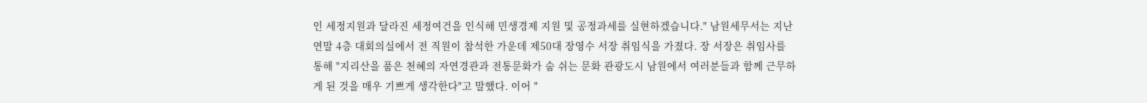인 세정지원과 달라진 세정여건을 인식해 민생경제 지원 및 공정과세를 실현하겠습니다." 남원세무서는 지난 연말 4층 대회의실에서 전 직원이 참석한 가운데 제50대 장영수 서장 취임식을 가졌다. 장 서장은 취임사를 통해 "지리산을 품은 천혜의 자연경관과 전통문화가 숨 쉬는 문화 관광도시 남원에서 여러분들과 함께 근무하게 된 것을 매우 기쁘게 생각한다"고 말했다. 이어 "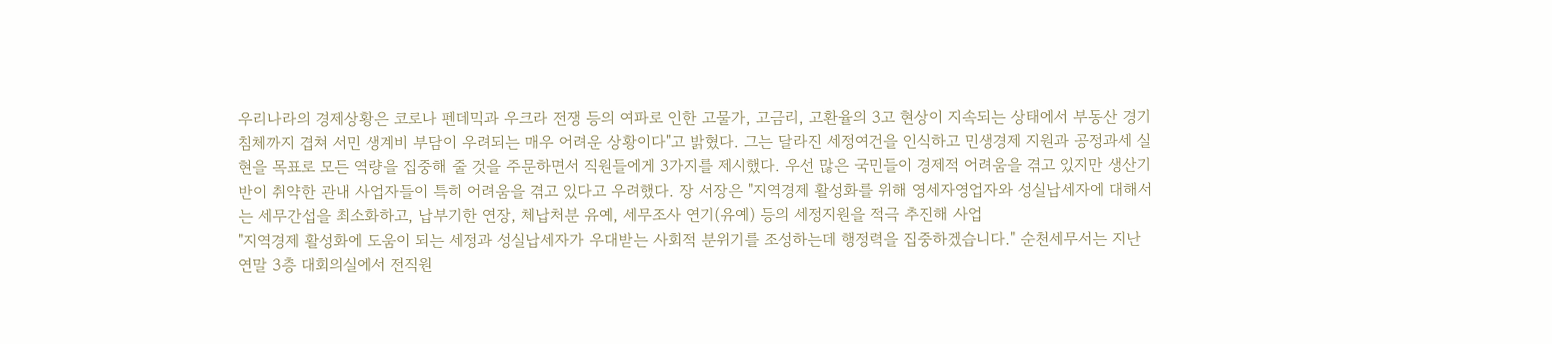우리나라의 경제상황은 코로나 펜데믹과 우크라 전쟁 등의 여파로 인한 고물가, 고금리, 고환율의 3고 현상이 지속되는 상태에서 부동산 경기 침체까지 겹쳐 서민 생계비 부담이 우려되는 매우 어려운 상황이다"고 밝혔다. 그는 달라진 세정여건을 인식하고 민생경제 지원과 공정과세 실현을 목표로 모든 역량을 집중해 줄 것을 주문하면서 직원들에게 3가지를 제시했다. 우선 많은 국민들이 경제적 어려움을 겪고 있지만 생산기반이 취약한 관내 사업자들이 특히 어려움을 겪고 있다고 우려했다. 장 서장은 "지역경제 활성화를 위해 영세자영업자와 성실납세자에 대해서는 세무간섭을 최소화하고, 납부기한 연장, 체납처분 유예, 세무조사 연기(유예) 등의 세정지원을 적극 추진해 사업
"지역경제 활성화에 도움이 되는 세정과 성실납세자가 우대받는 사회적 분위기를 조성하는데 행정력을 집중하겠습니다." 순천세무서는 지난 연말 3층 대회의실에서 전직원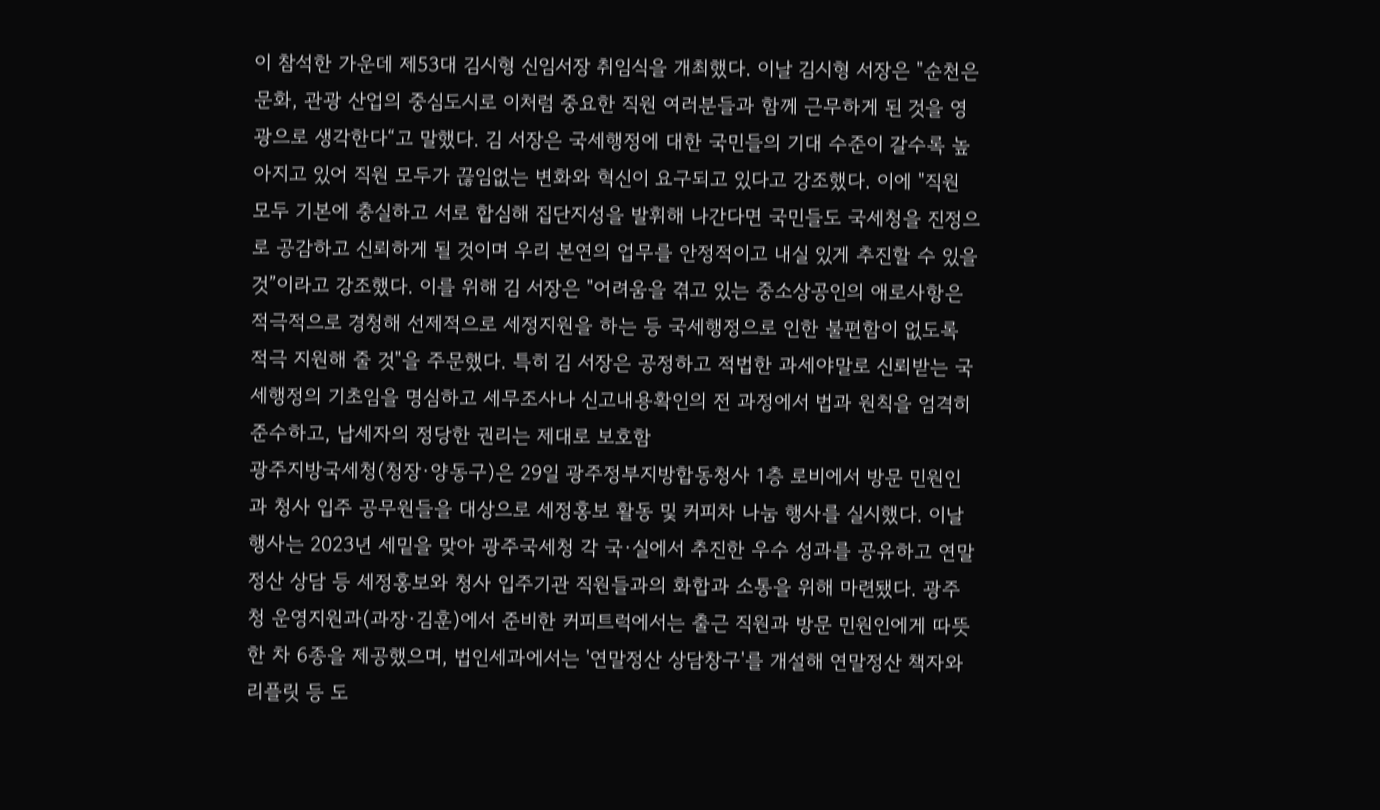이 참석한 가운데 제53대 김시형 신임서장 취임식을 개최했다. 이날 김시형 서장은 "순천은 문화, 관광 산업의 중심도시로 이처럼 중요한 직원 여러분들과 함께 근무하게 된 것을 영광으로 생각한다“고 말했다. 김 서장은 국세행정에 대한 국민들의 기대 수준이 갈수록 높아지고 있어 직원 모두가 끊임없는 변화와 혁신이 요구되고 있다고 강조했다. 이에 "직원 모두 기본에 충실하고 서로 합심해 집단지성을 발휘해 나간다면 국민들도 국세청을 진정으로 공감하고 신뢰하게 될 것이며 우리 본연의 업무를 안정적이고 내실 있게 추진할 수 있을 것”이라고 강조했다. 이를 위해 김 서장은 "어려움을 겪고 있는 중소상공인의 애로사항은 적극적으로 경청해 선제적으로 세정지원을 하는 등 국세행정으로 인한 불편함이 없도록 적극 지원해 줄 것"을 주문했다. 특히 김 서장은 공정하고 적법한 과세야말로 신뢰받는 국세행정의 기초임을 명심하고 세무조사나 신고내용확인의 전 과정에서 법과 원칙을 엄격히 준수하고, 납세자의 정당한 권리는 제대로 보호함
광주지방국세청(청장·양동구)은 29일 광주정부지방합동청사 1층 로비에서 방문 민원인과 청사 입주 공무원들을 대상으로 세정홍보 활동 및 커피차 나눔 행사를 실시했다. 이날 행사는 2023년 세밑을 맞아 광주국세청 각 국·실에서 추진한 우수 성과를 공유하고 연말정산 상담 등 세정홍보와 청사 입주기관 직원들과의 화합과 소통을 위해 마련됐다. 광주청 운영지원과(과장·김훈)에서 준비한 커피트럭에서는 출근 직원과 방문 민원인에게 따뜻한 차 6종을 제공했으며, 법인세과에서는 '연말정산 상담창구'를 개설해 연말정산 책자와 리플릿 등 도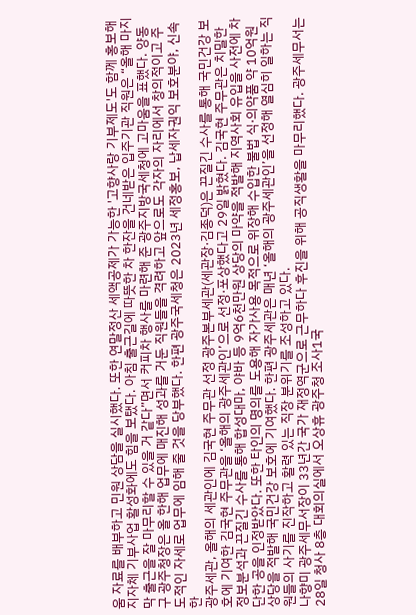움 자료를 배부하고 민원 상담을 실시했다. 또한 연말정산 세액공제가 가능한 '고향사랑 기부제도'도 함께 홍보해 지자체 기부사업 활성화에도 힘을 보탰다. 아침 출근길에 따뜻한 차 한잔을 건네받은 입주기관 직원은 “올해 마지막 출근을 잘 마무리할 수 있을 거 같다”면서 커피차 행사를 마련해 준 광주지방국세청에 고마움을 표했다. 양동구 광주청장은 올 한해 업무에 매진해 성과를 거둔 직원들을 격려하고 앞으로도 각자의 자리에서 창의적이고 주도적인 자세로 업무에 임해 줄 것을 당부했다. 한편 광주국세청은 2023년 세정홍보, 납세자권익 보호분야, 신속한
광주세관, 올해의 세관인에 김국현 주무관 선정 광주본부세관(세관장·김종덕)은 끈질긴 수사를 통해 국민건강 보호에 기여한 김국현 주무관을 ‘올해의 광주세관인’으로 선정·포상했다고 29일 밝혔다. 김국현 주무관은 치밀한 정보분석과 끈질긴 수사를 통해 합성대마, 야바 등 9억6천만원 상당의 마약을 적발해 지역사회 유입을 사전에 차단한 공을 인정받았다. 또한 타인의 명의를 도용해 자가사용 목적으로 위장해 수입한 불법 식·의약품 약 10억원 상당을 적발해 국민건강 보호에 기여했다. 한편 광주세관은 매년 ‘올해의 광주세관인’을 선정해 열심히 일하는 직원들의 사기를 진작하고 활력 있는 직장 분위기를 조성하고 있다.
나향미 광주세무서장이 33년간 국가 재정역군으로 근무하다 후진을 위해 공직생활을 마무리했다. 광주세무서는 28일 청사 8층 대회의실에서 오상휴 광주청 조사1국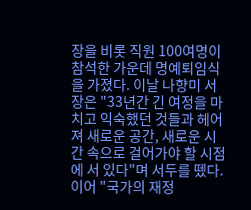장을 비롯 직원 100여명이 참석한 가운데 명예퇴임식을 가졌다. 이날 나향미 서장은 "33년간 긴 여정을 마치고 익숙했던 것들과 헤어져 새로운 공간, 새로운 시간 속으로 걸어가야 할 시점에 서 있다"며 서두를 뗐다. 이어 "국가의 재정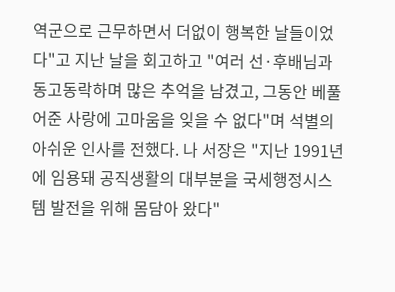역군으로 근무하면서 더없이 행복한 날들이었다"고 지난 날을 회고하고 "여러 선·후배님과 동고동락하며 많은 추억을 남겼고, 그동안 베풀어준 사랑에 고마움을 잊을 수 없다"며 석별의 아쉬운 인사를 전했다. 나 서장은 "지난 1991년에 임용돼 공직생활의 대부분을 국세행정시스템 발전을 위해 몸담아 왔다"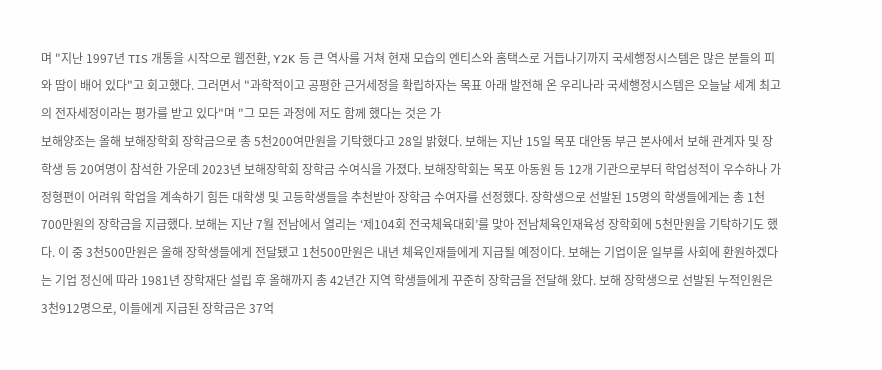며 "지난 1997년 TIS 개통을 시작으로 웹전환, Y2K 등 큰 역사를 거쳐 현재 모습의 엔티스와 홈택스로 거듭나기까지 국세행정시스템은 많은 분들의 피와 땀이 배어 있다"고 회고했다. 그러면서 "과학적이고 공평한 근거세정을 확립하자는 목표 아래 발전해 온 우리나라 국세행정시스템은 오늘날 세계 최고의 전자세정이라는 평가를 받고 있다"며 "그 모든 과정에 저도 함께 했다는 것은 가
보해양조는 올해 보해장학회 장학금으로 총 5천200여만원을 기탁했다고 28일 밝혔다. 보해는 지난 15일 목포 대안동 부근 본사에서 보해 관계자 및 장학생 등 20여명이 참석한 가운데 2023년 보해장학회 장학금 수여식을 가졌다. 보해장학회는 목포 아동원 등 12개 기관으로부터 학업성적이 우수하나 가정형편이 어려워 학업을 계속하기 힘든 대학생 및 고등학생들을 추천받아 장학금 수여자를 선정했다. 장학생으로 선발된 15명의 학생들에게는 총 1천700만원의 장학금을 지급했다. 보해는 지난 7월 전남에서 열리는 ‘제104회 전국체육대회’를 맞아 전남체육인재육성 장학회에 5천만원을 기탁하기도 했다. 이 중 3천500만원은 올해 장학생들에게 전달됐고 1천500만원은 내년 체육인재들에게 지급될 예정이다. 보해는 기업이윤 일부를 사회에 환원하겠다는 기업 정신에 따라 1981년 장학재단 설립 후 올해까지 총 42년간 지역 학생들에게 꾸준히 장학금을 전달해 왔다. 보해 장학생으로 선발된 누적인원은 3천912명으로, 이들에게 지급된 장학금은 37억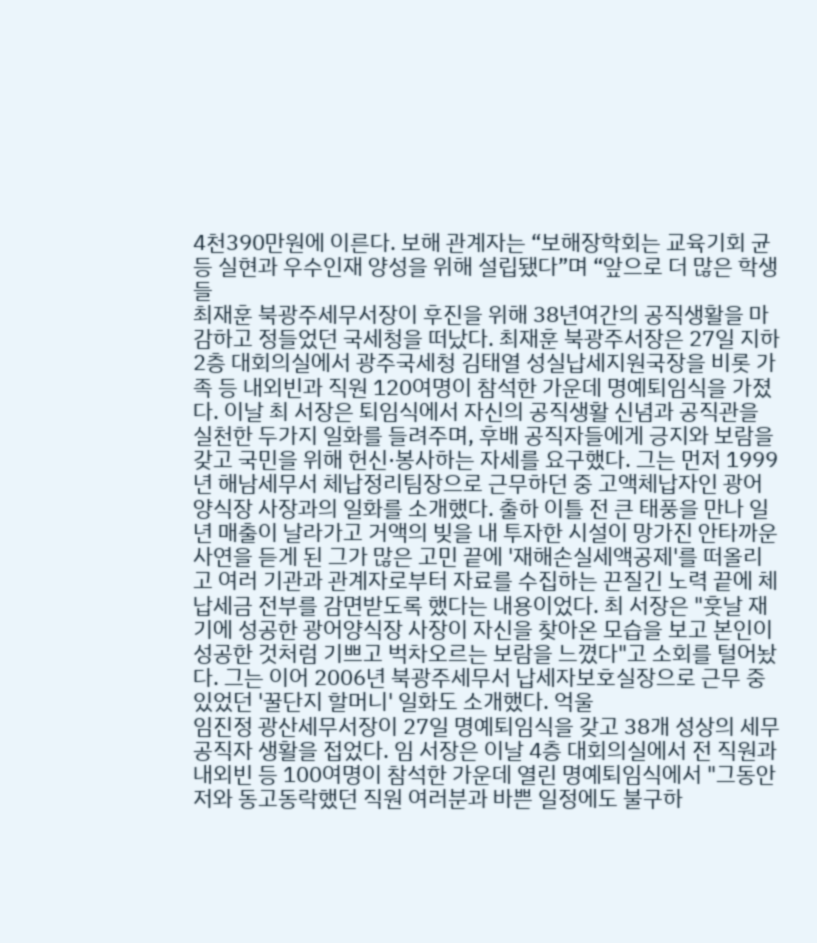4천390만원에 이른다. 보해 관계자는 “보해장학회는 교육기회 균등 실현과 우수인재 양성을 위해 설립됐다”며 “앞으로 더 많은 학생들
최재훈 북광주세무서장이 후진을 위해 38년여간의 공직생활을 마감하고 정들었던 국세청을 떠났다. 최재훈 북광주서장은 27일 지하 2층 대회의실에서 광주국세청 김태열 성실납세지원국장을 비롯 가족 등 내외빈과 직원 120여명이 참석한 가운데 명예퇴임식을 가졌다. 이날 최 서장은 퇴임식에서 자신의 공직생활 신념과 공직관을 실천한 두가지 일화를 들려주며, 후배 공직자들에게 긍지와 보람을 갖고 국민을 위해 헌신·봉사하는 자세를 요구했다. 그는 먼저 1999년 해남세무서 체납정리팀장으로 근무하던 중 고액체납자인 광어양식장 사장과의 일화를 소개했다. 출하 이틀 전 큰 태풍을 만나 일년 매출이 날라가고 거액의 빚을 내 투자한 시설이 망가진 안타까운 사연을 듣게 된 그가 많은 고민 끝에 '재해손실세액공제'를 떠올리고 여러 기관과 관계자로부터 자료를 수집하는 끈질긴 노력 끝에 체납세금 전부를 감면받도록 했다는 내용이었다. 최 서장은 "훗날 재기에 성공한 광어양식장 사장이 자신을 찾아온 모습을 보고 본인이 성공한 것처럼 기쁘고 벅차오르는 보람을 느꼈다"고 소회를 털어놨다. 그는 이어 2006년 북광주세무서 납세자보호실장으로 근무 중 있었던 '꿀단지 할머니' 일화도 소개했다. 억울
임진정 광산세무서장이 27일 명예퇴임식을 갖고 38개 성상의 세무공직자 생활을 접었다. 임 서장은 이날 4층 대회의실에서 전 직원과 내외빈 등 100여명이 참석한 가운데 열린 명예퇴임식에서 "그동안 저와 동고동락했던 직원 여러분과 바쁜 일정에도 불구하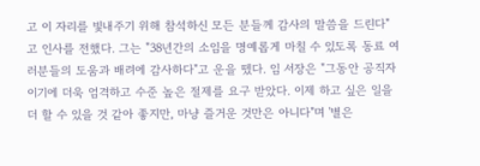고 이 자리를 빛내주기 위해 참석하신 모든 분들께 감사의 말씀을 드린다"고 인사를 전했다. 그는 "38년간의 소임을 명예롭게 마칠 수 있도록 동료 여러분들의 도움과 배려에 감사하다"고 운을 뗐다. 임 서장은 "그동안 공직자이기에 더욱 엄격하고 수준 높은 절제를 요구 받았다. 이제 하고 싶은 일을 더 할 수 있을 것 같아 좋지만, 마냥 즐거운 것만은 아니다"며 '별은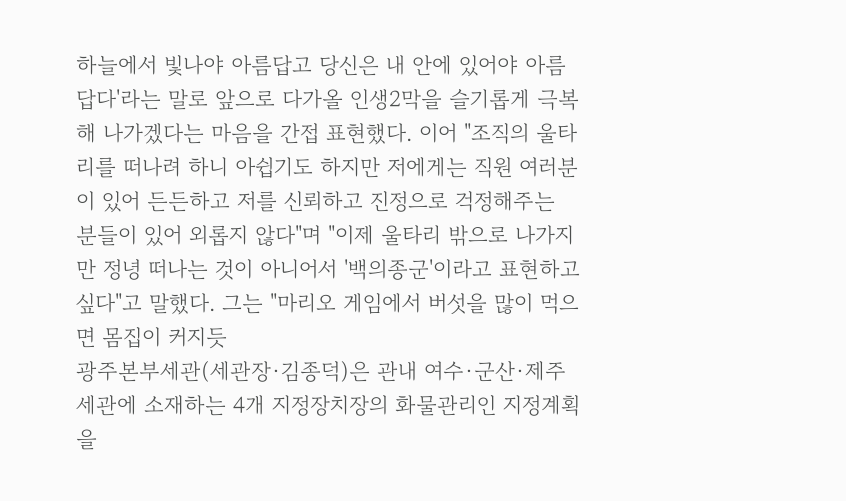하늘에서 빛나야 아름답고 당신은 내 안에 있어야 아름답다'라는 말로 앞으로 다가올 인생2막을 슬기롭게 극복해 나가겠다는 마음을 간접 표현했다. 이어 "조직의 울타리를 떠나려 하니 아쉽기도 하지만 저에게는 직원 여러분이 있어 든든하고 저를 신뢰하고 진정으로 걱정해주는 분들이 있어 외롭지 않다"며 "이제 울타리 밖으로 나가지만 정녕 떠나는 것이 아니어서 '백의종군'이라고 표현하고 싶다"고 말했다. 그는 "마리오 게임에서 버섯을 많이 먹으면 몸집이 커지듯
광주본부세관(세관장·김종덕)은 관내 여수·군산·제주세관에 소재하는 4개 지정장치장의 화물관리인 지정계획을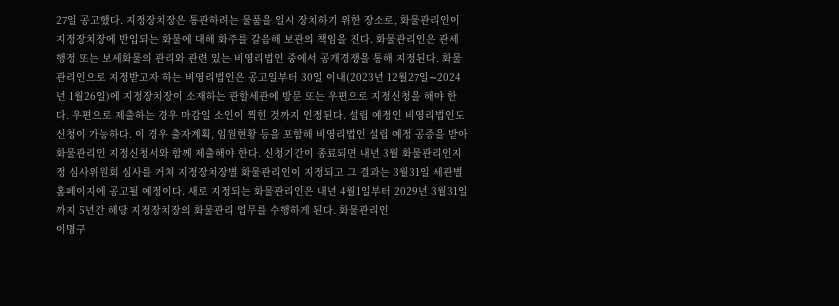27일 공고했다. 지정장치장은 통관하려는 물품을 일시 장치하기 위한 장소로, 화물관리인이 지정장치장에 반입되는 화물에 대해 화주를 갈음해 보관의 책임을 진다. 화물관리인은 관세행정 또는 보세화물의 관리와 관련 있는 비영리법인 중에서 공개경쟁을 통해 지정된다. 화물관리인으로 지정받고자 하는 비영리법인은 공고일부터 30일 이내(2023년 12월27일∼2024년 1월26일)에 지정장치장이 소재하는 관할세관에 방문 또는 우편으로 지정신청을 해야 한다. 우편으로 제출하는 경우 마감일 소인이 찍힌 것까지 인정된다. 설립 예정인 비영리법인도 신청이 가능하다. 이 경우 출자계획, 임원현황 등을 포함해 비영리법인 설립 예정 공증을 받아 화물관리인 지정신청서와 함께 제출해야 한다. 신청기간이 종료되면 내년 3월 화물관리인지정 심사위원회 심사를 거쳐 지정장치장별 화물관리인이 지정되고 그 결과는 3월31일 세관별 홈페이지에 공고될 예정이다. 새로 지정되는 화물관리인은 내년 4월1일부터 2029년 3월31일까지 5년간 해당 지정장치장의 화물관리 업무를 수행하게 된다. 화물관리인
이명구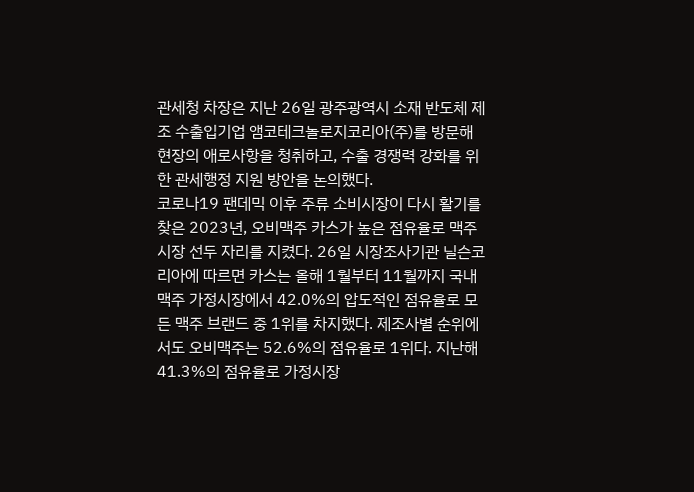관세청 차장은 지난 26일 광주광역시 소재 반도체 제조 수출입기업 앰코테크놀로지코리아(주)를 방문해 현장의 애로사항을 청취하고, 수출 경쟁력 강화를 위한 관세행정 지원 방안을 논의했다.
코로나19 팬데믹 이후 주류 소비시장이 다시 활기를 찾은 2023년, 오비맥주 카스가 높은 점유율로 맥주시장 선두 자리를 지켰다. 26일 시장조사기관 닐슨코리아에 따르면 카스는 올해 1월부터 11월까지 국내 맥주 가정시장에서 42.0%의 압도적인 점유율로 모든 맥주 브랜드 중 1위를 차지했다. 제조사별 순위에서도 오비맥주는 52.6%의 점유율로 1위다. 지난해 41.3%의 점유율로 가정시장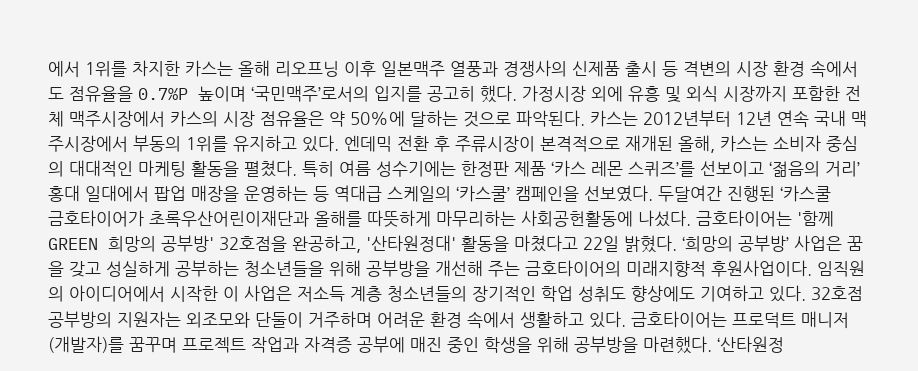에서 1위를 차지한 카스는 올해 리오프닝 이후 일본맥주 열풍과 경쟁사의 신제품 출시 등 격변의 시장 환경 속에서도 점유율을 0.7%P 높이며 ‘국민맥주’로서의 입지를 공고히 했다. 가정시장 외에 유흥 및 외식 시장까지 포함한 전체 맥주시장에서 카스의 시장 점유율은 약 50%에 달하는 것으로 파악된다. 카스는 2012년부터 12년 연속 국내 맥주시장에서 부동의 1위를 유지하고 있다. 엔데믹 전환 후 주류시장이 본격적으로 재개된 올해, 카스는 소비자 중심의 대대적인 마케팅 활동을 펼쳤다. 특히 여름 성수기에는 한정판 제품 ‘카스 레몬 스퀴즈’를 선보이고 ‘젊음의 거리’ 홍대 일대에서 팝업 매장을 운영하는 등 역대급 스케일의 ‘카스쿨’ 캠페인을 선보였다. 두달여간 진행된 ‘카스쿨
금호타이어가 초록우산어린이재단과 올해를 따뜻하게 마무리하는 사회공헌활동에 나섰다. 금호타이어는 '함께 GREEN 희망의 공부방' 32호점을 완공하고, '산타원정대' 활동을 마쳤다고 22일 밝혔다. ‘희망의 공부방’ 사업은 꿈을 갖고 성실하게 공부하는 청소년들을 위해 공부방을 개선해 주는 금호타이어의 미래지향적 후원사업이다. 임직원의 아이디어에서 시작한 이 사업은 저소득 계층 청소년들의 장기적인 학업 성취도 향상에도 기여하고 있다. 32호점 공부방의 지원자는 외조모와 단둘이 거주하며 어려운 환경 속에서 생활하고 있다. 금호타이어는 프로덕트 매니저(개발자)를 꿈꾸며 프로젝트 작업과 자격증 공부에 매진 중인 학생을 위해 공부방을 마련했다. ‘산타원정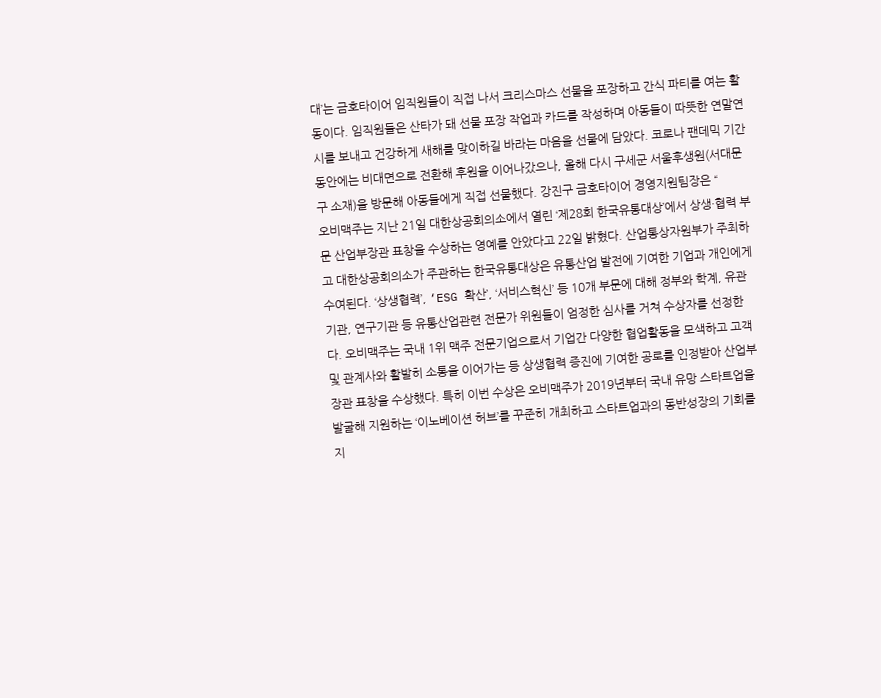대’는 금호타이어 임직원들이 직접 나서 크리스마스 선물을 포장하고 간식 파티를 여는 활동이다. 임직원들은 산타가 돼 선물 포장 작업과 카드를 작성하며 아동들이 따뜻한 연말연시를 보내고 건강하게 새해를 맞이하길 바라는 마음을 선물에 담았다. 코로나 팬데믹 기간 동안에는 비대면으로 전환해 후원을 이어나갔으나, 올해 다시 구세군 서울후생원(서대문구 소재)을 방문해 아동들에게 직접 선물했다. 강진구 금호타이어 경영지원팀장은 “
오비맥주는 지난 21일 대한상공회의소에서 열린 ‘제28회 한국유통대상’에서 상생·협력 부문 산업부장관 표창을 수상하는 영예를 안았다고 22일 밝혔다. 산업통상자원부가 주최하고 대한상공회의소가 주관하는 한국유통대상은 유통산업 발전에 기여한 기업과 개인에게 수여된다. ‘상생협력’, ‘ESG 확산’, ‘서비스혁신’ 등 10개 부문에 대해 정부와 학계, 유관기관, 연구기관 등 유통산업관련 전문가 위원들이 엄정한 심사를 거쳐 수상자를 선정한다. 오비맥주는 국내 1위 맥주 전문기업으로서 기업간 다양한 협업활동을 모색하고 고객 및 관계사와 활발히 소통을 이어가는 등 상생협력 증진에 기여한 공로를 인정받아 산업부장관 표창을 수상했다. 특히 이번 수상은 오비맥주가 2019년부터 국내 유망 스타트업을 발굴해 지원하는 ‘이노베이션 허브’를 꾸준히 개최하고 스타트업과의 동반성장의 기회를 지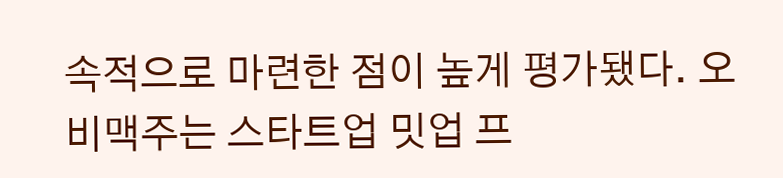속적으로 마련한 점이 높게 평가됐다. 오비맥주는 스타트업 밋업 프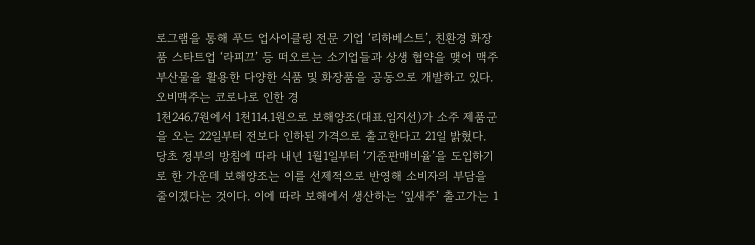로그램을 통해 푸드 업사이클링 전문 기업 ‘리하베스트’, 친환경 화장품 스타트업 ‘라피끄’ 등 떠오르는 소기업들과 상생 협약을 맺어 맥주 부산물을 활용한 다양한 식품 및 화장품을 공동으로 개발하고 있다. 오비맥주는 코로나로 인한 경
1천246.7원에서 1천114.1원으로 보해양조(대표.임지선)가 소주 제품군을 오는 22일부터 전보다 인하된 가격으로 출고한다고 21일 밝혔다. 당초 정부의 방침에 따라 내년 1월1일부터 ‘기준판매비율’을 도입하기로 한 가운데 보해양조는 이를 선제적으로 반영해 소비자의 부담을 줄이겠다는 것이다. 이에 따라 보해에서 생산하는 ‘잎새주’ 출고가는 1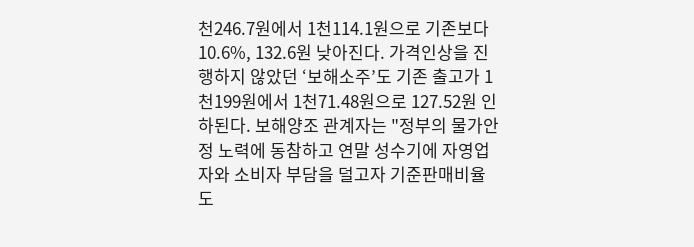천246.7원에서 1천114.1원으로 기존보다 10.6%, 132.6원 낮아진다. 가격인상을 진행하지 않았던 ‘보해소주’도 기존 출고가 1천199원에서 1천71.48원으로 127.52원 인하된다. 보해양조 관계자는 "정부의 물가안정 노력에 동참하고 연말 성수기에 자영업자와 소비자 부담을 덜고자 기준판매비율 도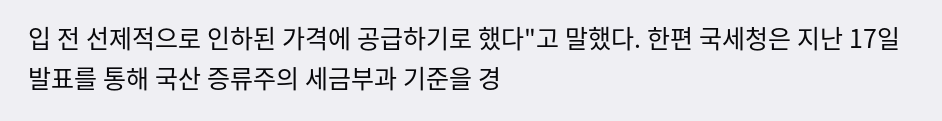입 전 선제적으로 인하된 가격에 공급하기로 했다"고 말했다. 한편 국세청은 지난 17일 발표를 통해 국산 증류주의 세금부과 기준을 경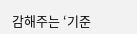감해주는 ‘기준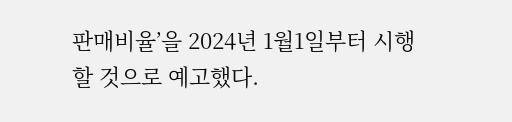판매비율’을 2024년 1월1일부터 시행할 것으로 예고했다.